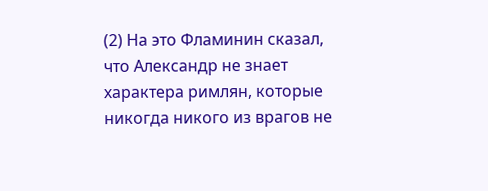(2) На это Фламинин сказал, что Александр не знает характера римлян, которые никогда никого из врагов не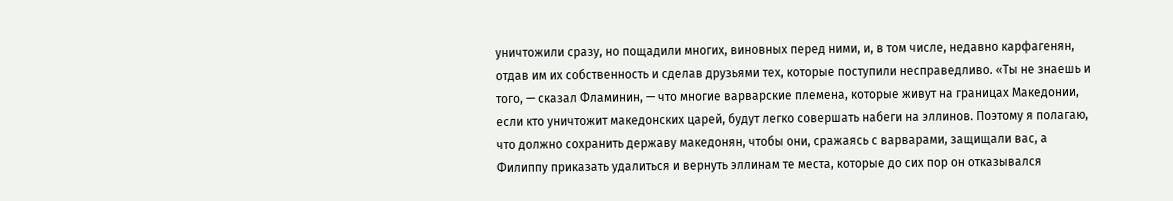уничтожили сразу, но пощадили многих, виновных перед ними, и, в том числе, недавно карфагенян, отдав им их собственность и сделав друзьями тех, которые поступили несправедливо. «Ты не знаешь и того, — сказал Фламинин, — что многие варварские племена, которые живут на границах Македонии, если кто уничтожит македонских царей, будут легко совершать набеги на эллинов. Поэтому я полагаю, что должно сохранить державу македонян, чтобы они, сражаясь с варварами, защищали вас, а Филиппу приказать удалиться и вернуть эллинам те места, которые до сих пор он отказывался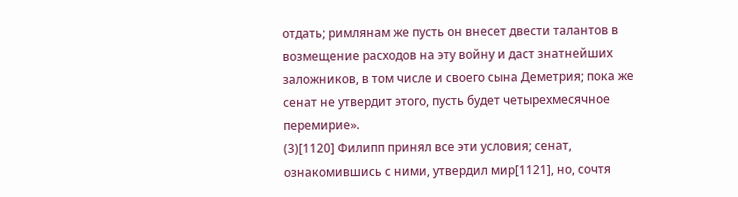отдать; римлянам же пусть он внесет двести талантов в возмещение расходов на эту войну и даст знатнейших заложников, в том числе и своего сына Деметрия; пока же сенат не утвердит этого, пусть будет четырехмесячное перемирие».
(3)[1120] Филипп принял все эти условия; сенат, ознакомившись с ними, утвердил мир[1121], но, сочтя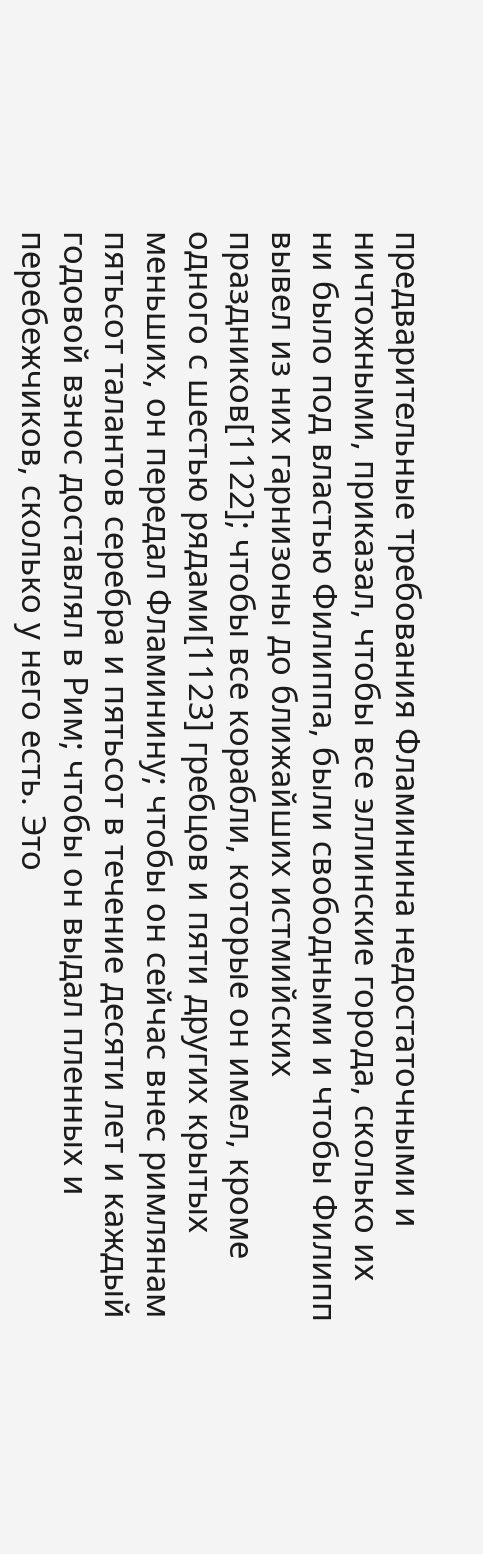предварительные требования Фламинина недостаточными и ничтожными, приказал, чтобы все эллинские города, сколько их ни было под властью Филиппа, были свободными и чтобы Филипп вывел из них гарнизоны до ближайших истмийских праздников[1122]; чтобы все корабли, которые он имел, кроме одного с шестью рядами[1123] гребцов и пяти других крытых меньших, он передал Фламинину; чтобы он сейчас внес римлянам пятьсот талантов серебра и пятьсот в течение десяти лет и каждый годовой взнос доставлял в Рим; чтобы он выдал пленных и перебежчиков, сколько у него есть. Это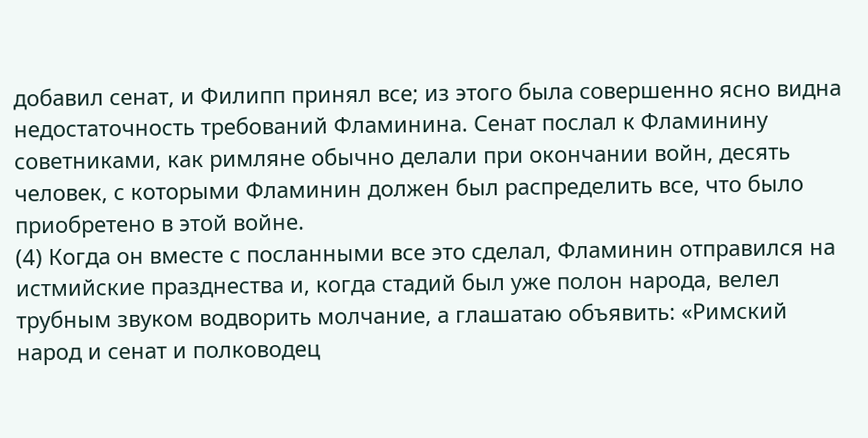добавил сенат, и Филипп принял все; из этого была совершенно ясно видна недостаточность требований Фламинина. Сенат послал к Фламинину советниками, как римляне обычно делали при окончании войн, десять человек, с которыми Фламинин должен был распределить все, что было приобретено в этой войне.
(4) Когда он вместе с посланными все это сделал, Фламинин отправился на истмийские празднества и, когда стадий был уже полон народа, велел трубным звуком водворить молчание, а глашатаю объявить: «Римский народ и сенат и полководец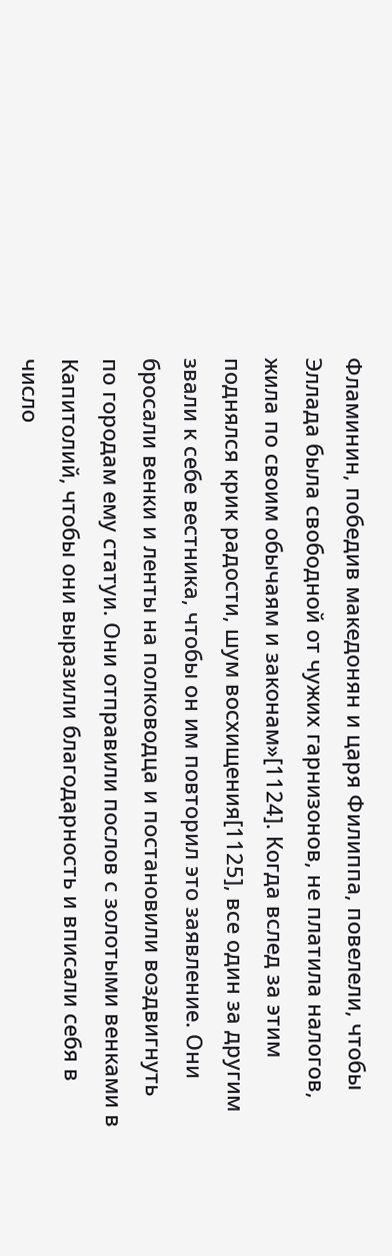Фламинин, победив македонян и царя Филиппа, повелели, чтобы Эллада была свободной от чужих гарнизонов, не платила налогов, жила по своим обычаям и законам»[1124]. Когда вслед за этим поднялся крик радости, шум восхищения[1125], все один за другим звали к себе вестника, чтобы он им повторил это заявление. Они бросали венки и ленты на полководца и постановили воздвигнуть по городам ему статуи. Они отправили послов с золотыми венками в Капитолий, чтобы они выразили благодарность и вписали себя в число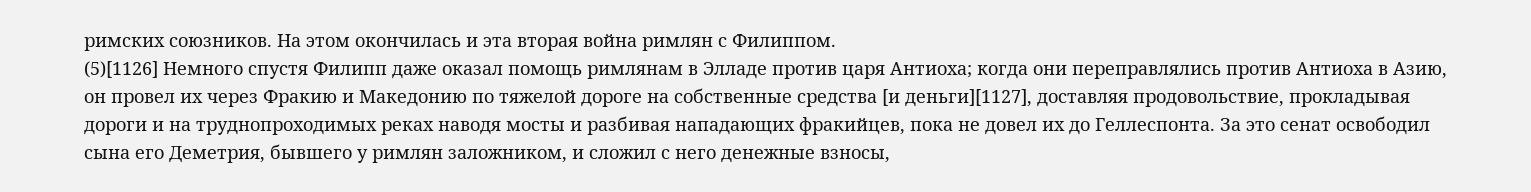римских союзников. На этом окончилась и эта вторая война римлян с Филиппом.
(5)[1126] Немного спустя Филипп даже оказал помощь римлянам в Элладе против царя Антиоха; когда они переправлялись против Антиоха в Азию, он провел их через Фракию и Македонию по тяжелой дороге на собственные средства [и деньги][1127], доставляя продовольствие, прокладывая дороги и на труднопроходимых реках наводя мосты и разбивая нападающих фракийцев, пока не довел их до Геллеспонта. За это сенат освободил сына его Деметрия, бывшего у римлян заложником, и сложил с него денежные взносы,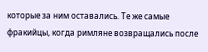которые за ним оставались. Те же самые фракийцы, когда римляне возвращались после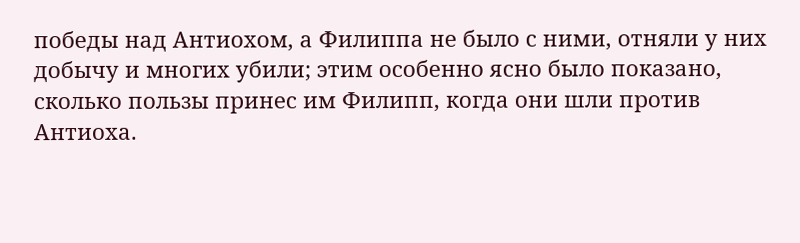победы над Антиохом, а Филиппа не было с ними, отняли у них добычу и многих убили; этим особенно ясно было показано, сколько пользы принес им Филипп, когда они шли против Антиоха.